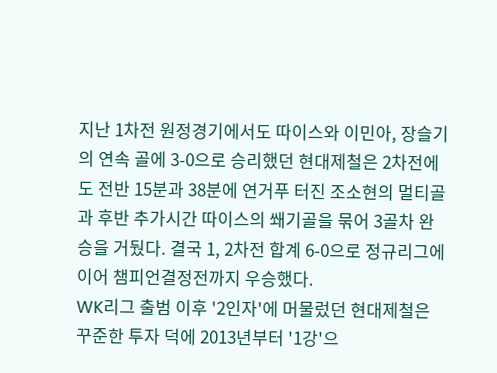지난 1차전 원정경기에서도 따이스와 이민아, 장슬기의 연속 골에 3-0으로 승리했던 현대제철은 2차전에도 전반 15분과 38분에 연거푸 터진 조소현의 멀티골과 후반 추가시간 따이스의 쐐기골을 묶어 3골차 완승을 거뒀다. 결국 1, 2차전 합계 6-0으로 정규리그에 이어 챔피언결정전까지 우승했다.
WK리그 출범 이후 '2인자'에 머물렀던 현대제철은 꾸준한 투자 덕에 2013년부터 '1강'으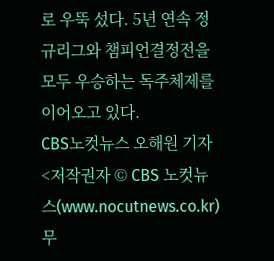로 우뚝 섰다. 5년 연속 정규리그와 챔피언결정전을 모두 우승하는 독주체제를 이어오고 있다.
CBS노컷뉴스 오해원 기자
<저작권자 © CBS 노컷뉴스(www.nocutnews.co.kr) 무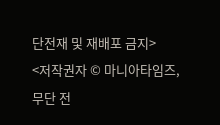단전재 및 재배포 금지>
<저작권자 © 마니아타임즈, 무단 전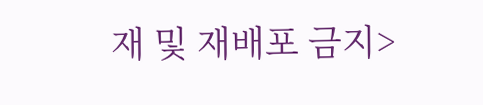재 및 재배포 금지>